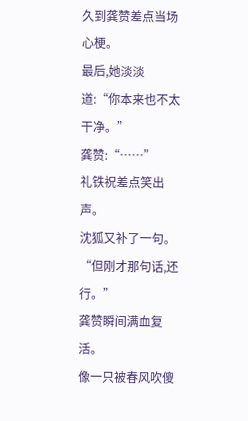久到龚赞差点当场心梗。
最后,她淡淡道:“你本来也不太干净。”
龚赞:“……”
礼铁祝差点笑出声。
沈狐又补了一句。
“但刚才那句话,还行。”
龚赞瞬间满血复活。
像一只被春风吹傻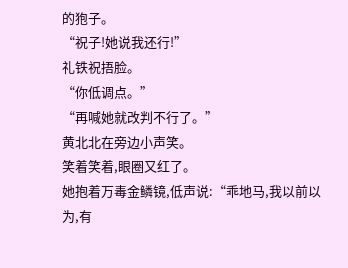的狍子。
“祝子!她说我还行!”
礼铁祝捂脸。
“你低调点。”
“再喊她就改判不行了。”
黄北北在旁边小声笑。
笑着笑着,眼圈又红了。
她抱着万毒金鳞镜,低声说:“乖地马,我以前以为,有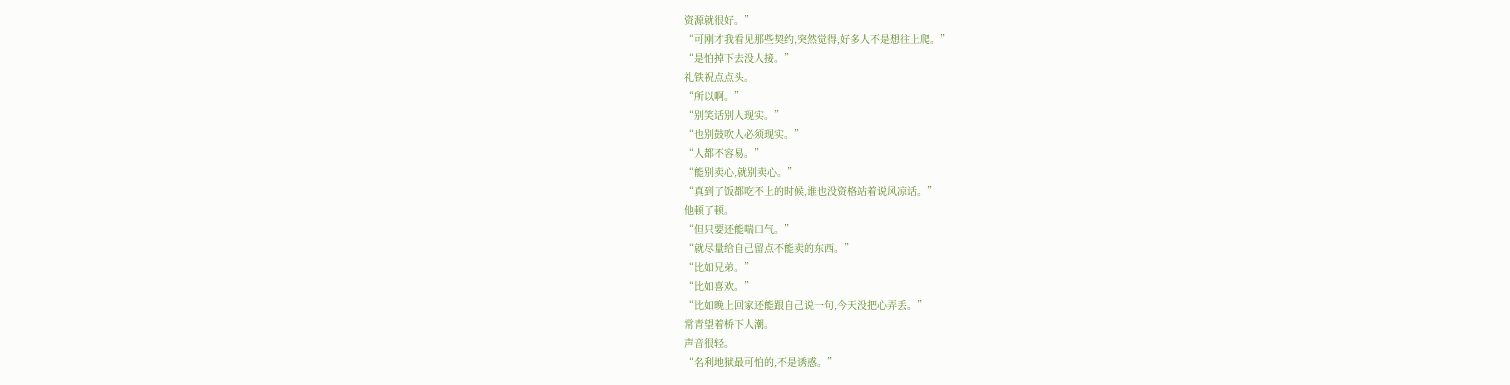资源就很好。”
“可刚才我看见那些契约,突然觉得,好多人不是想往上爬。”
“是怕掉下去没人接。”
礼铁祝点点头。
“所以啊。”
“别笑话别人现实。”
“也别鼓吹人必须现实。”
“人都不容易。”
“能别卖心,就别卖心。”
“真到了饭都吃不上的时候,谁也没资格站着说风凉话。”
他顿了顿。
“但只要还能喘口气。”
“就尽量给自己留点不能卖的东西。”
“比如兄弟。”
“比如喜欢。”
“比如晚上回家还能跟自己说一句,今天没把心弄丢。”
常青望着桥下人潮。
声音很轻。
“名利地狱最可怕的,不是诱惑。”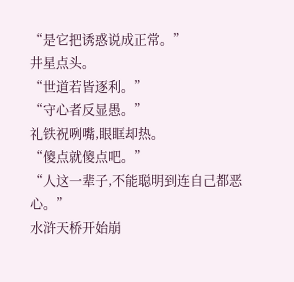“是它把诱惑说成正常。”
井星点头。
“世道若皆逐利。”
“守心者反显愚。”
礼铁祝咧嘴,眼眶却热。
“傻点就傻点吧。”
“人这一辈子,不能聪明到连自己都恶心。”
水浒天桥开始崩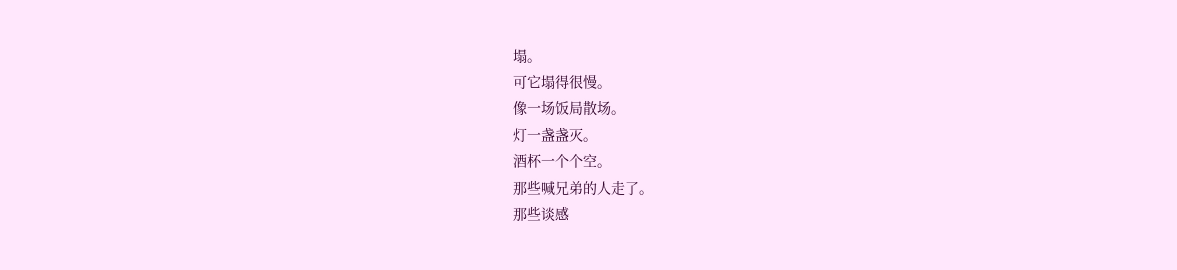塌。
可它塌得很慢。
像一场饭局散场。
灯一盏盏灭。
酒杯一个个空。
那些喊兄弟的人走了。
那些谈感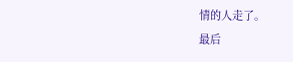情的人走了。
最后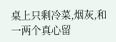桌上只剩冷菜,烟灰,和一两个真心留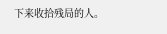下来收拾残局的人。